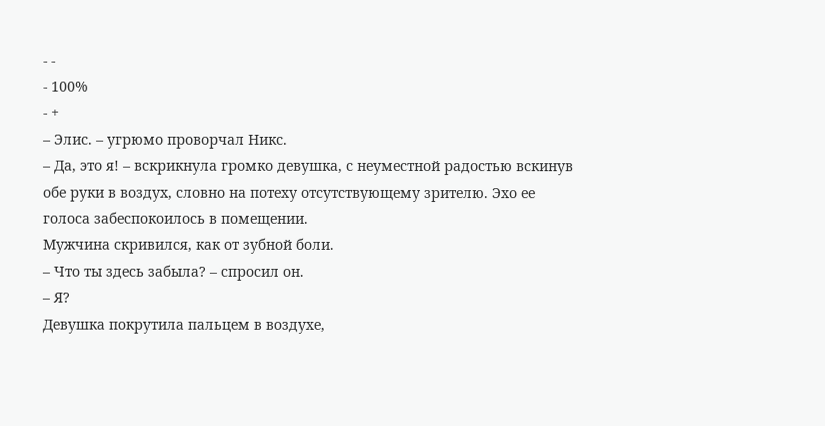- -
- 100%
- +
– Элис. – угрюмо проворчал Никс.
– Да, это я! – вскрикнула громко девушка, с неуместной радостью вскинув обе руки в воздух, словно на потеху отсутствующему зрителю. Эхо ее голоса забеспокоилось в помещении.
Мужчина скривился, как от зубной боли.
– Что ты здесь забыла? – спросил он.
– Я?
Девушка покрутила пальцем в воздухе,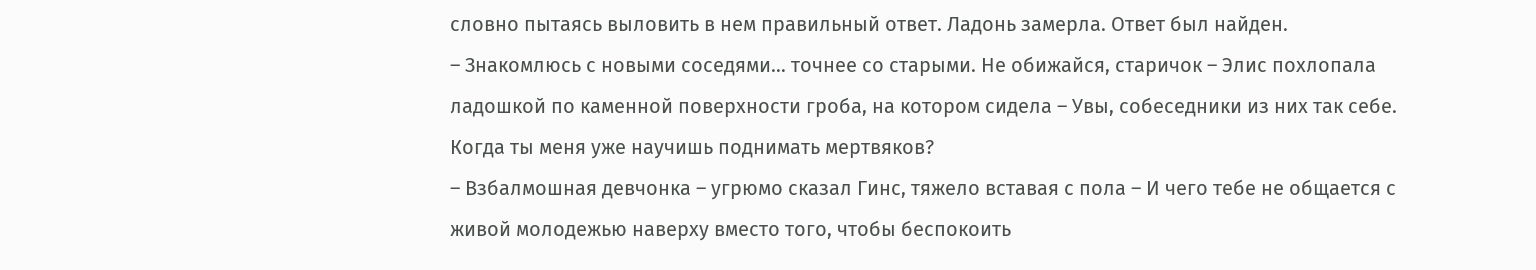словно пытаясь выловить в нем правильный ответ. Ладонь замерла. Ответ был найден.
– Знакомлюсь с новыми соседями… точнее со старыми. Не обижайся, старичок – Элис похлопала ладошкой по каменной поверхности гроба, на котором сидела – Увы, собеседники из них так себе. Когда ты меня уже научишь поднимать мертвяков?
– Взбалмошная девчонка – угрюмо сказал Гинс, тяжело вставая с пола – И чего тебе не общается с живой молодежью наверху вместо того, чтобы беспокоить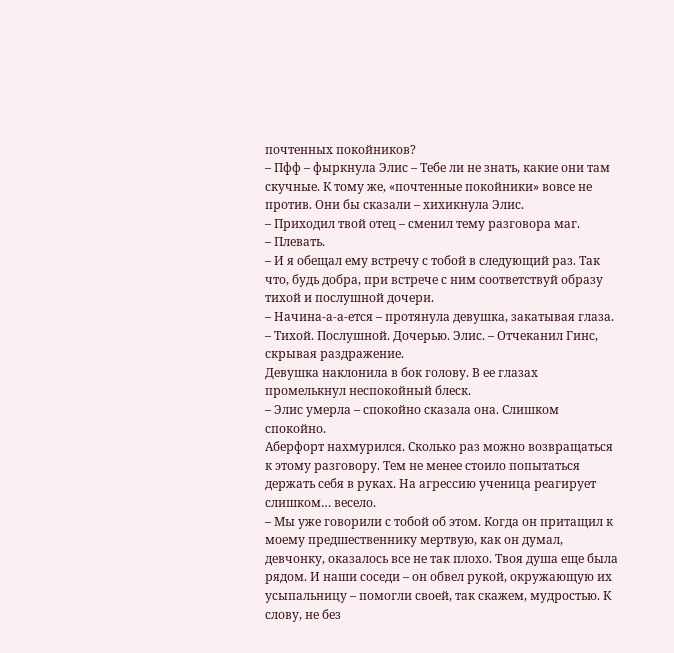почтенных покойников?
– Пфф – фыркнула Элис – Тебе ли не знать, какие они там скучные. К тому же, «почтенные покойники» вовсе не против. Они бы сказали – хихикнула Элис.
– Приходил твой отец – сменил тему разговора маг.
– Плевать.
– И я обещал ему встречу с тобой в следующий раз. Так что, будь добра, при встрече с ним соответствуй образу тихой и послушной дочери.
– Начина-а-а-ется – протянула девушка, закатывая глаза.
– Тихой. Послушной. Дочерью. Элис. – Отчеканил Гинс, скрывая раздражение.
Девушка наклонила в бок голову. В ее глазах промелькнул неспокойный блеск.
– Элис умерла – спокойно сказала она. Слишком спокойно.
Аберфорт нахмурился. Сколько раз можно возвращаться к этому разговору. Тем не менее стоило попытаться держать себя в руках. На агрессию ученица реагирует слишком… весело.
– Мы уже говорили с тобой об этом. Когда он притащил к моему предшественнику мертвую, как он думал, девчонку, оказалось все не так плохо. Твоя душа еще была рядом. И наши соседи – он обвел рукой, окружающую их усыпальницу – помогли своей, так скажем, мудростью. К слову, не без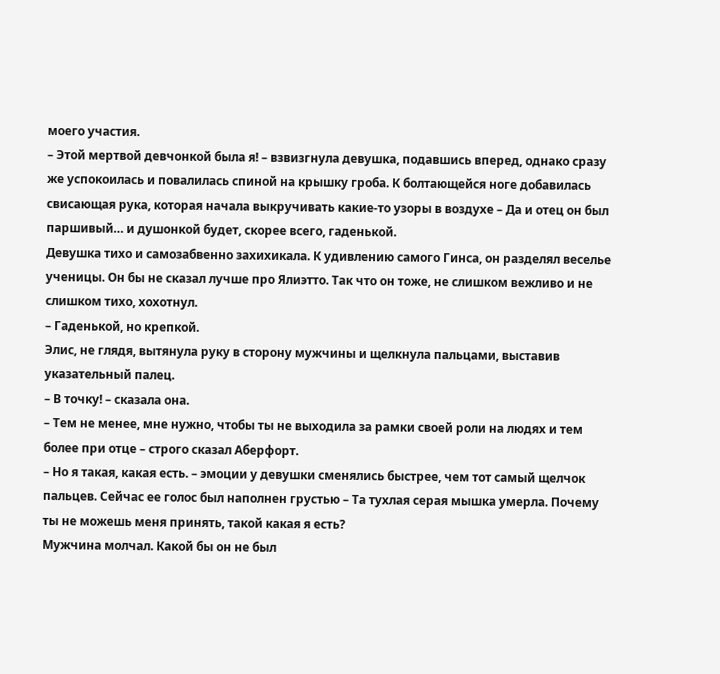моего участия.
– Этой мертвой девчонкой была я! – взвизгнула девушка, подавшись вперед, однако сразу же успокоилась и повалилась спиной на крышку гроба. К болтающейся ноге добавилась свисающая рука, которая начала выкручивать какие-то узоры в воздухе – Да и отец он был паршивый… и душонкой будет, скорее всего, гаденькой.
Девушка тихо и самозабвенно захихикала. К удивлению самого Гинса, он разделял веселье ученицы. Он бы не сказал лучше про Ялиэтто. Так что он тоже, не слишком вежливо и не слишком тихо, хохотнул.
– Гаденькой, но крепкой.
Элис, не глядя, вытянула руку в сторону мужчины и щелкнула пальцами, выставив указательный палец.
– В точку! – сказала она.
– Тем не менее, мне нужно, чтобы ты не выходила за рамки своей роли на людях и тем более при отце – строго сказал Аберфорт.
– Но я такая, какая есть. – эмоции у девушки сменялись быстрее, чем тот самый щелчок пальцев. Сейчас ее голос был наполнен грустью – Та тухлая серая мышка умерла. Почему ты не можешь меня принять, такой какая я есть?
Мужчина молчал. Какой бы он не был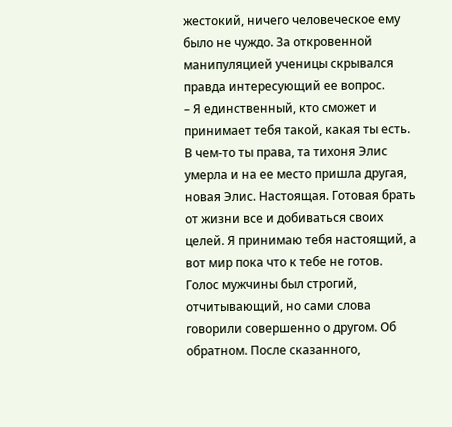жестокий, ничего человеческое ему было не чуждо. За откровенной манипуляцией ученицы скрывался правда интересующий ее вопрос.
– Я единственный, кто сможет и принимает тебя такой, какая ты есть. В чем-то ты права, та тихоня Элис умерла и на ее место пришла другая, новая Элис. Настоящая. Готовая брать от жизни все и добиваться своих целей. Я принимаю тебя настоящий, а вот мир пока что к тебе не готов.
Голос мужчины был строгий, отчитывающий, но сами слова говорили совершенно о другом. Об обратном. После сказанного,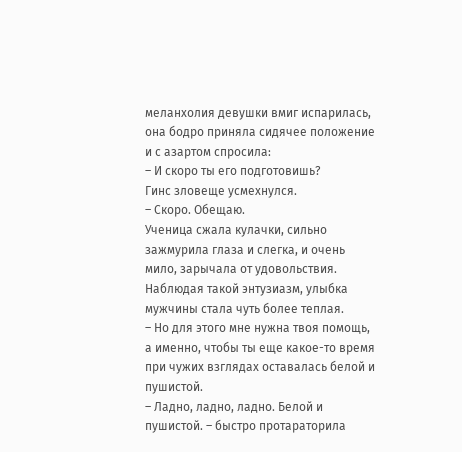меланхолия девушки вмиг испарилась, она бодро приняла сидячее положение и с азартом спросила:
– И скоро ты его подготовишь?
Гинс зловеще усмехнулся.
– Скоро. Обещаю.
Ученица сжала кулачки, сильно зажмурила глаза и слегка, и очень мило, зарычала от удовольствия. Наблюдая такой энтузиазм, улыбка мужчины стала чуть более теплая.
– Но для этого мне нужна твоя помощь, а именно, чтобы ты еще какое-то время при чужих взглядах оставалась белой и пушистой.
– Ладно, ладно, ладно. Белой и пушистой. – быстро протараторила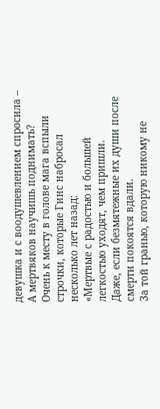девушка и с воодушевлением спросила – А мертвяков научишь поднимать?
Очень к месту в голове мага вспыли строчки, которые Гинс набросал несколько лет назад:
«Мертвые с радостью и большей легкостью уходят, чем пришли.
Даже, если безмятежные их души после смерти покоятся вдали.
За той гранью, которую никому не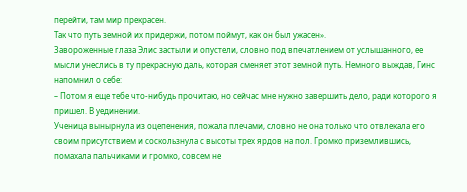перейти, там мир прекрасен.
Так что путь земной их придержи, потом поймут, как он был ужасен».
Завороженные глаза Элис застыли и опустели, словно под впечатлением от услышанного, ее мысли унеслись в ту прекрасную даль, которая сменяет этот земной путь. Немного выждав, Гинс напомнил о себе:
– Потом я еще тебе что-нибудь прочитаю, но сейчас мне нужно завершить дело, ради которого я пришел. В уединении.
Ученица вынырнула из оцепенения, пожала плечами, словно не она только что отвлекала его своим присутствием и соскользнула с высоты трех ярдов на пол. Громко приземлившись, помахала пальчиками и громко, совсем не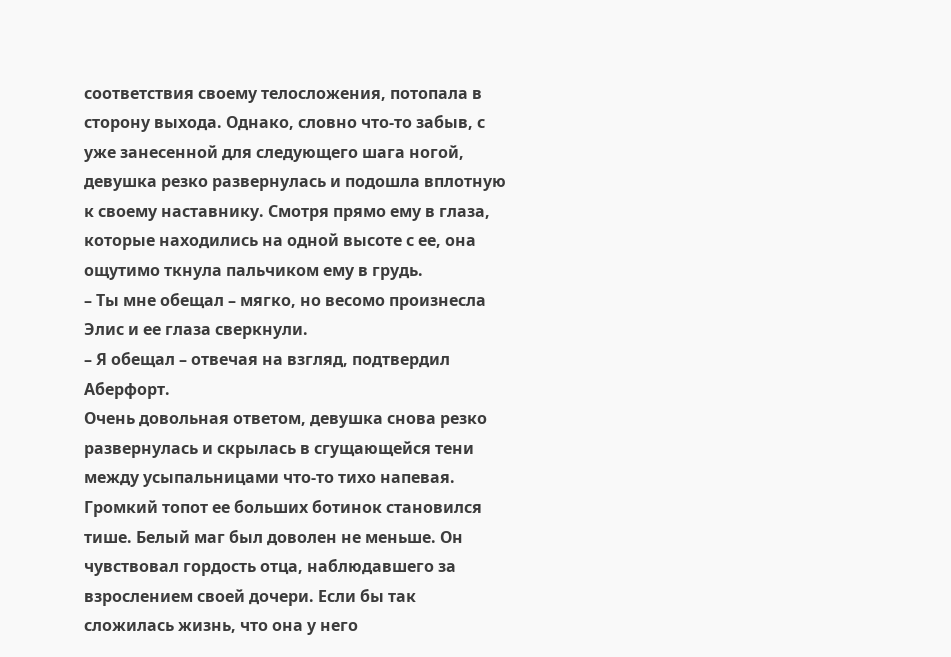соответствия своему телосложения, потопала в сторону выхода. Однако, словно что-то забыв, с уже занесенной для следующего шага ногой, девушка резко развернулась и подошла вплотную к своему наставнику. Смотря прямо ему в глаза, которые находились на одной высоте с ее, она ощутимо ткнула пальчиком ему в грудь.
– Ты мне обещал – мягко, но весомо произнесла Элис и ее глаза сверкнули.
– Я обещал – отвечая на взгляд, подтвердил Аберфорт.
Очень довольная ответом, девушка снова резко развернулась и скрылась в сгущающейся тени между усыпальницами что-то тихо напевая. Громкий топот ее больших ботинок становился тише. Белый маг был доволен не меньше. Он чувствовал гордость отца, наблюдавшего за взрослением своей дочери. Если бы так сложилась жизнь, что она у него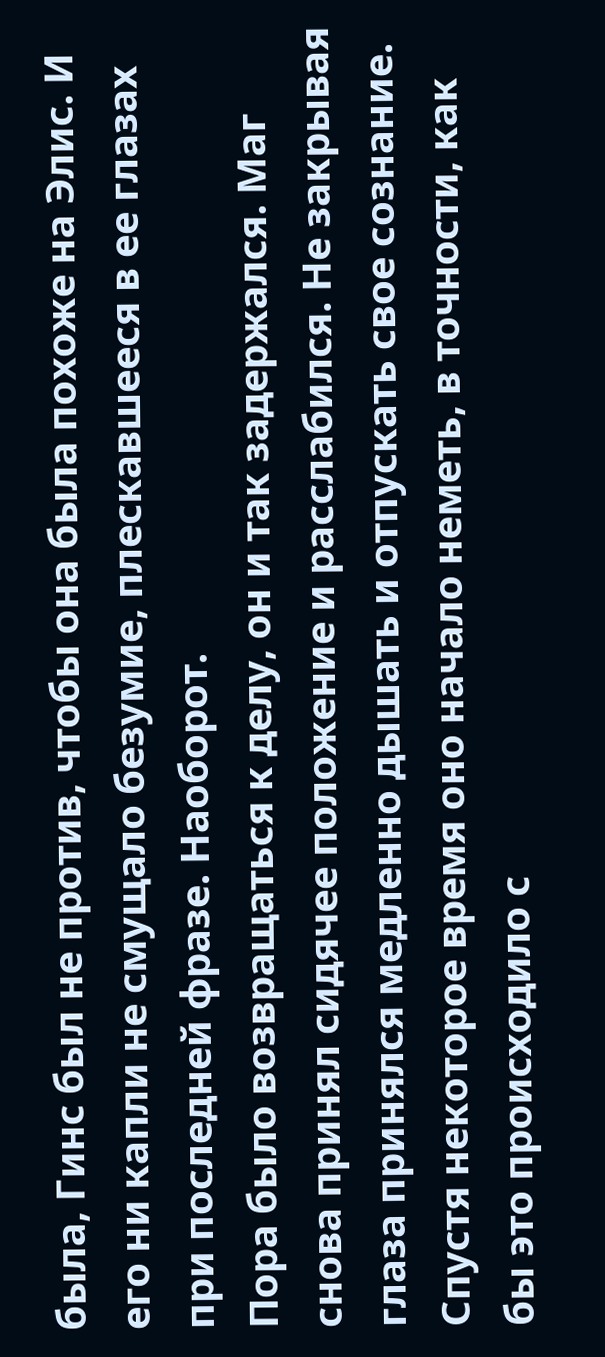была, Гинс был не против, чтобы она была похоже на Элис. И его ни капли не смущало безумие, плескавшееся в ее глазах при последней фразе. Наоборот.
Пора было возвращаться к делу, он и так задержался. Маг снова принял сидячее положение и расслабился. Не закрывая глаза принялся медленно дышать и отпускать свое сознание. Спустя некоторое время оно начало неметь, в точности, как бы это происходило с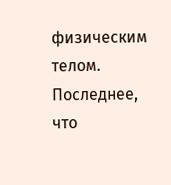физическим телом. Последнее, что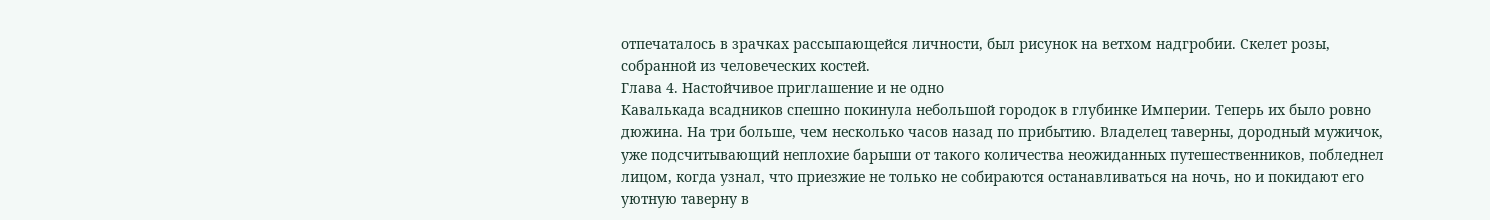отпечаталось в зрачках рассыпающейся личности, был рисунок на ветхом надгробии. Скелет розы, собранной из человеческих костей.
Глава 4. Настойчивое приглашение и не одно
Кавалькада всадников спешно покинула небольшой городок в глубинке Империи. Теперь их было ровно дюжина. На три больше, чем несколько часов назад по прибытию. Владелец таверны, дородный мужичок, уже подсчитывающий неплохие барыши от такого количества неожиданных путешественников, побледнел лицом, когда узнал, что приезжие не только не собираются останавливаться на ночь, но и покидают его уютную таверну в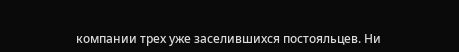компании трех уже заселившихся постояльцев. Ни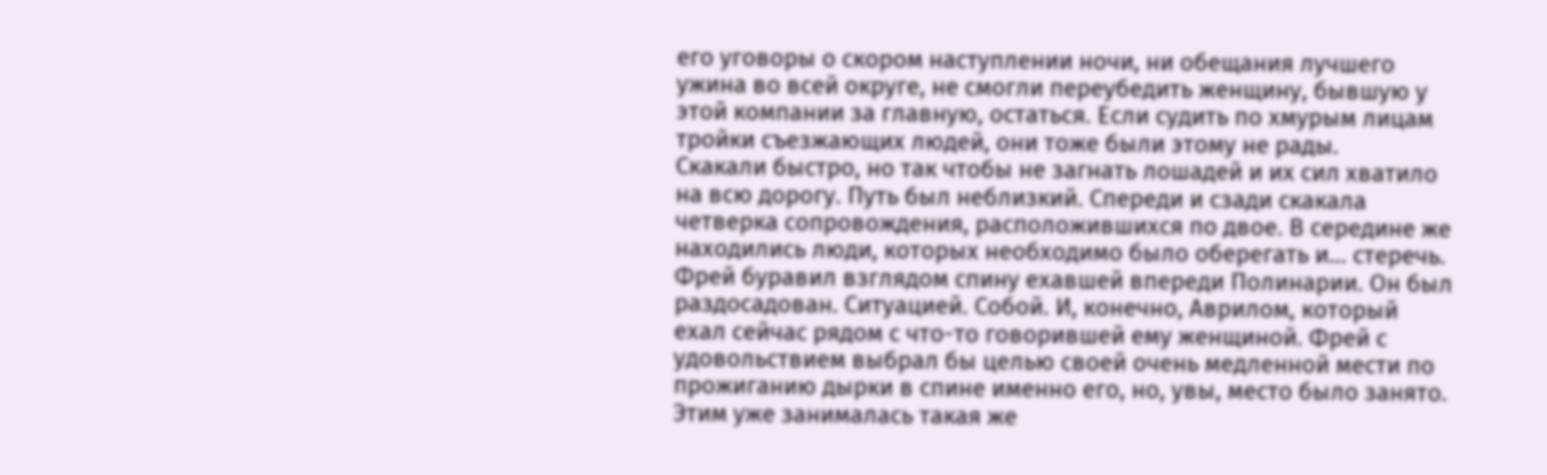его уговоры о скором наступлении ночи, ни обещания лучшего ужина во всей округе, не смогли переубедить женщину, бывшую у этой компании за главную, остаться. Если судить по хмурым лицам тройки съезжающих людей, они тоже были этому не рады.
Скакали быстро, но так чтобы не загнать лошадей и их сил хватило на всю дорогу. Путь был неблизкий. Спереди и сзади скакала четверка сопровождения, расположившихся по двое. В середине же находились люди, которых необходимо было оберегать и… стеречь.
Фрей буравил взглядом спину ехавшей впереди Полинарии. Он был раздосадован. Ситуацией. Собой. И, конечно, Аврилом, который ехал сейчас рядом с что-то говорившей ему женщиной. Фрей с удовольствием выбрал бы целью своей очень медленной мести по прожиганию дырки в спине именно его, но, увы, место было занято. Этим уже занималась такая же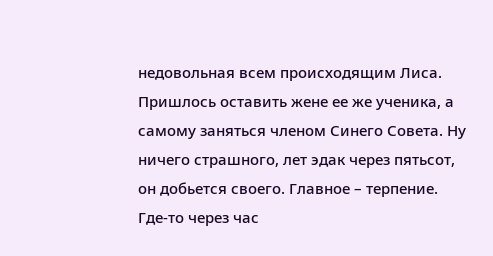недовольная всем происходящим Лиса. Пришлось оставить жене ее же ученика, а самому заняться членом Синего Совета. Ну ничего страшного, лет эдак через пятьсот, он добьется своего. Главное – терпение.
Где-то через час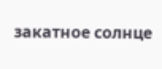закатное солнце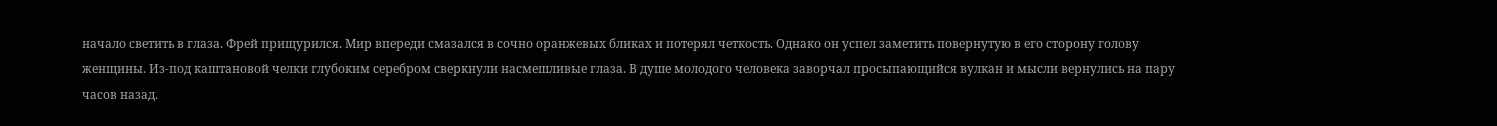начало светить в глаза. Фрей прищурился. Мир впереди смазался в сочно оранжевых бликах и потерял четкость. Однако он успел заметить повернутую в его сторону голову женщины. Из-под каштановой челки глубоким серебром сверкнули насмешливые глаза. В душе молодого человека заворчал просыпающийся вулкан и мысли вернулись на пару часов назад.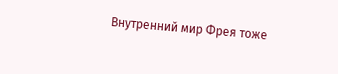Внутренний мир Фрея тоже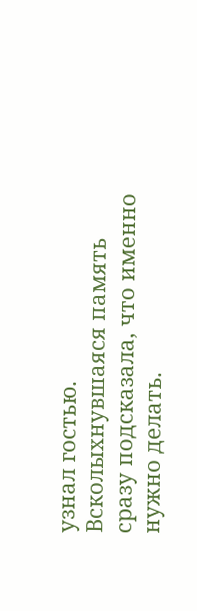узнал гостью. Всколыхнувшаяся память сразу подсказала, что именно нужно делать.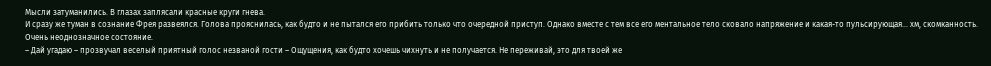Мысли затуманились. В глазах заплясали красные круги гнева.
И сразу же туман в сознание Фрея развеялся. Голова прояснилась, как будто и не пытался его прибить только что очередной приступ. Однако вместе с тем все его ментальное тело сковало напряжение и какая-то пульсирующая… хм, скомканность. Очень неоднозначное состояние.
– Дай угадаю – прозвучал веселый приятный голос незваной гости – Ощущения, как будто хочешь чихнуть и не получается. Не переживай, это для твоей же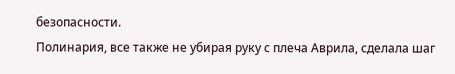безопасности.
Полинария, все также не убирая руку с плеча Аврила, сделала шаг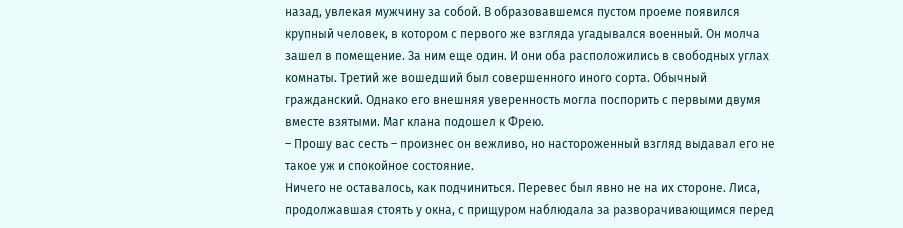назад, увлекая мужчину за собой. В образовавшемся пустом проеме появился крупный человек, в котором с первого же взгляда угадывался военный. Он молча зашел в помещение. За ним еще один. И они оба расположились в свободных углах комнаты. Третий же вошедший был совершенного иного сорта. Обычный гражданский. Однако его внешняя уверенность могла поспорить с первыми двумя вместе взятыми. Маг клана подошел к Фрею.
– Прошу вас сесть – произнес он вежливо, но настороженный взгляд выдавал его не такое уж и спокойное состояние.
Ничего не оставалось, как подчиниться. Перевес был явно не на их стороне. Лиса, продолжавшая стоять у окна, с прищуром наблюдала за разворачивающимся перед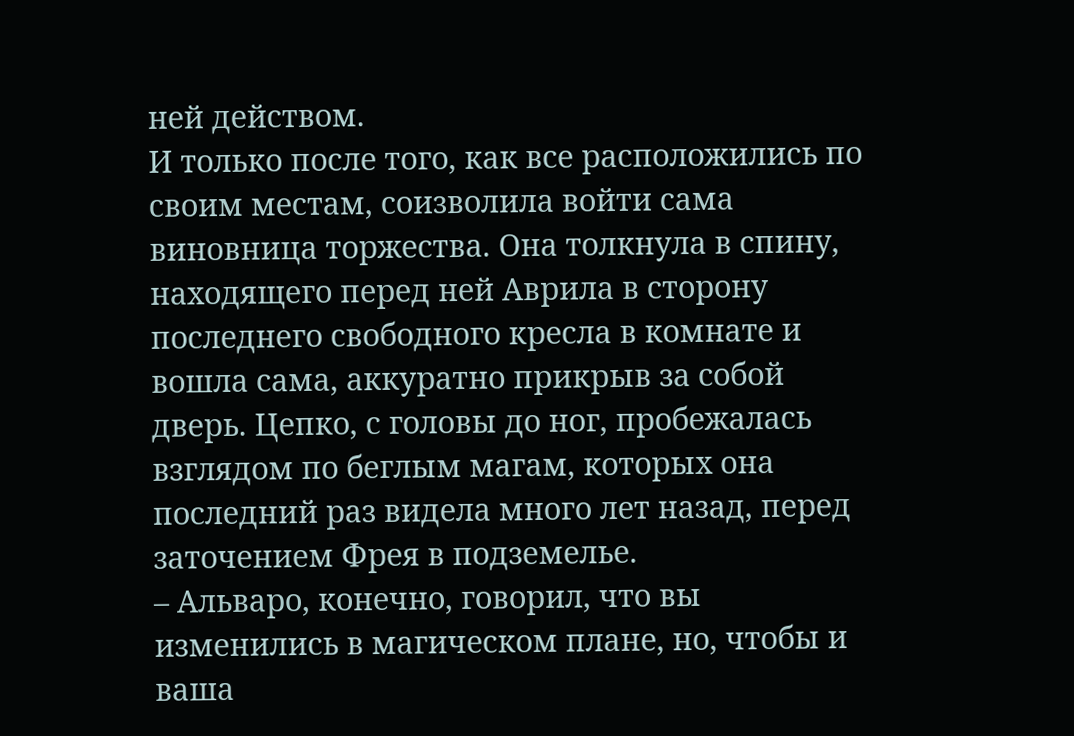ней действом.
И только после того, как все расположились по своим местам, соизволила войти сама виновница торжества. Она толкнула в спину, находящего перед ней Аврила в сторону последнего свободного кресла в комнате и вошла сама, аккуратно прикрыв за собой дверь. Цепко, с головы до ног, пробежалась взглядом по беглым магам, которых она последний раз видела много лет назад, перед заточением Фрея в подземелье.
– Альваро, конечно, говорил, что вы изменились в магическом плане, но, чтобы и ваша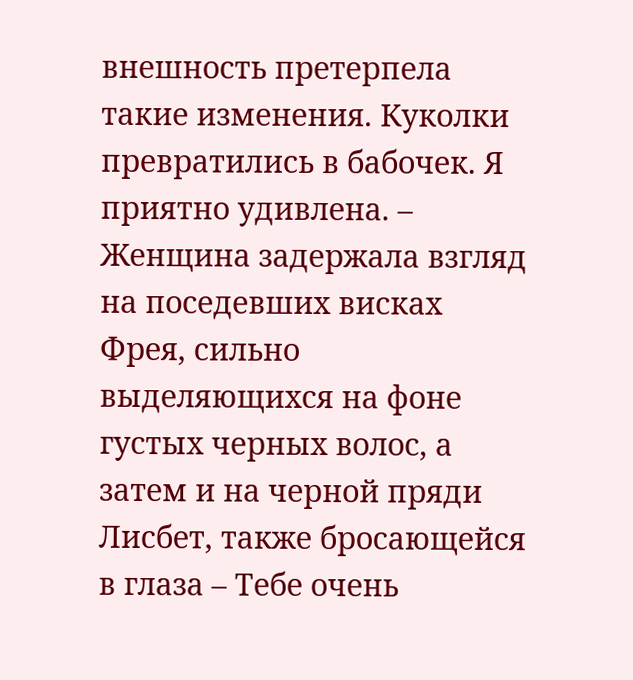внешность претерпела такие изменения. Куколки превратились в бабочек. Я приятно удивлена. – Женщина задержала взгляд на поседевших висках Фрея, сильно выделяющихся на фоне густых черных волос, а затем и на черной пряди Лисбет, также бросающейся в глаза – Тебе очень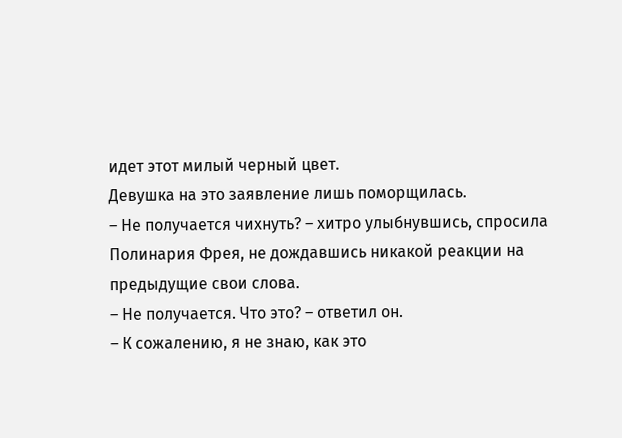идет этот милый черный цвет.
Девушка на это заявление лишь поморщилась.
– Не получается чихнуть? – хитро улыбнувшись, спросила Полинария Фрея, не дождавшись никакой реакции на предыдущие свои слова.
– Не получается. Что это? – ответил он.
– К сожалению, я не знаю, как это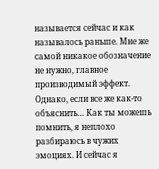называется сейчас и как называлось раньше. Мне же самой никакое обозначение не нужно, главное производимый эффект. Однако, если все же как-то объяснить… Как ты можешь помнить, я неплохо разбираюсь в чужих эмоциях. И сейчас я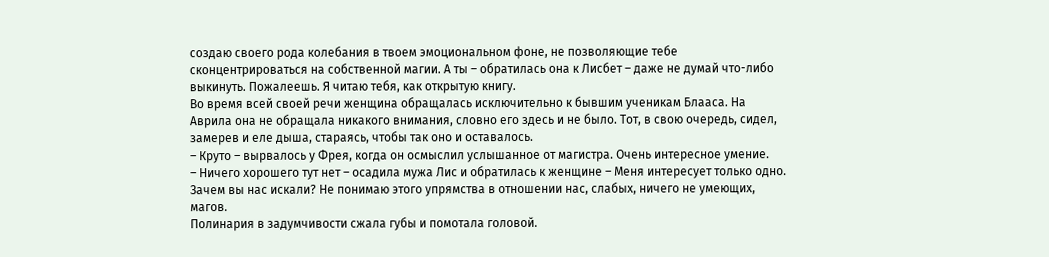создаю своего рода колебания в твоем эмоциональном фоне, не позволяющие тебе сконцентрироваться на собственной магии. А ты – обратилась она к Лисбет – даже не думай что-либо выкинуть. Пожалеешь. Я читаю тебя, как открытую книгу.
Во время всей своей речи женщина обращалась исключительно к бывшим ученикам Блааса. На Аврила она не обращала никакого внимания, словно его здесь и не было. Тот, в свою очередь, сидел, замерев и еле дыша, стараясь, чтобы так оно и оставалось.
– Круто – вырвалось у Фрея, когда он осмыслил услышанное от магистра. Очень интересное умение.
– Ничего хорошего тут нет – осадила мужа Лис и обратилась к женщине – Меня интересует только одно. Зачем вы нас искали? Не понимаю этого упрямства в отношении нас, слабых, ничего не умеющих, магов.
Полинария в задумчивости сжала губы и помотала головой.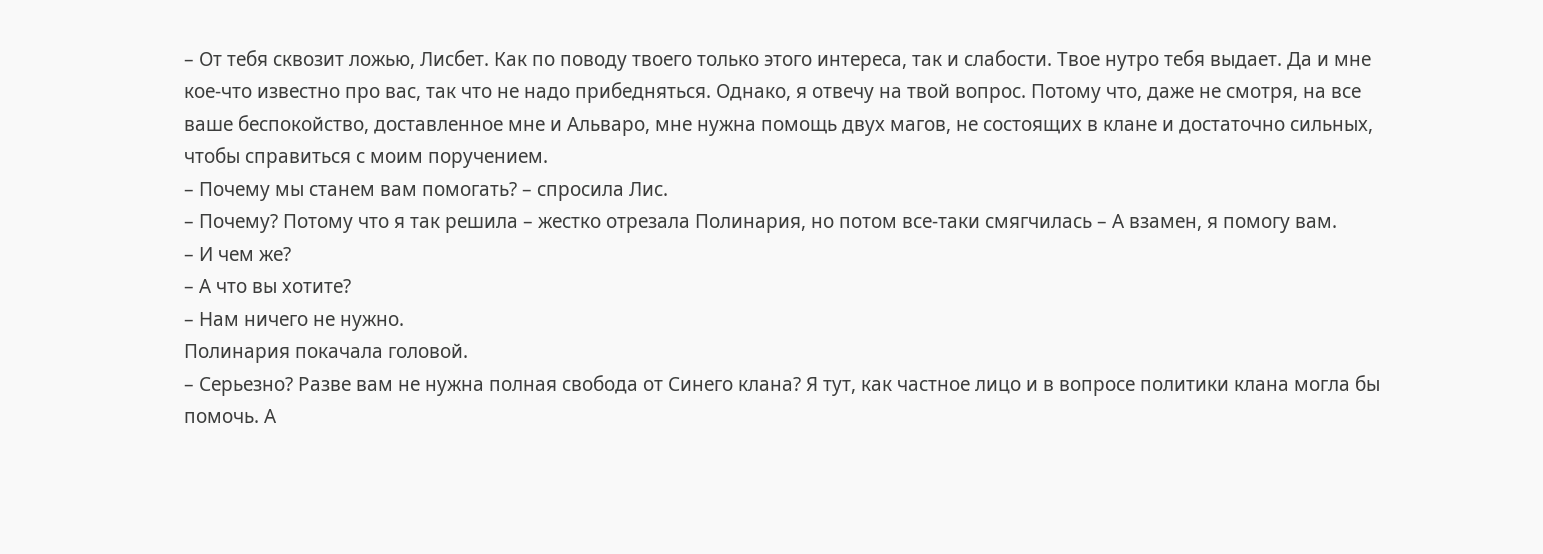– От тебя сквозит ложью, Лисбет. Как по поводу твоего только этого интереса, так и слабости. Твое нутро тебя выдает. Да и мне кое-что известно про вас, так что не надо прибедняться. Однако, я отвечу на твой вопрос. Потому что, даже не смотря, на все ваше беспокойство, доставленное мне и Альваро, мне нужна помощь двух магов, не состоящих в клане и достаточно сильных, чтобы справиться с моим поручением.
– Почему мы станем вам помогать? – спросила Лис.
– Почему? Потому что я так решила – жестко отрезала Полинария, но потом все-таки смягчилась – А взамен, я помогу вам.
– И чем же?
– А что вы хотите?
– Нам ничего не нужно.
Полинария покачала головой.
– Серьезно? Разве вам не нужна полная свобода от Синего клана? Я тут, как частное лицо и в вопросе политики клана могла бы помочь. А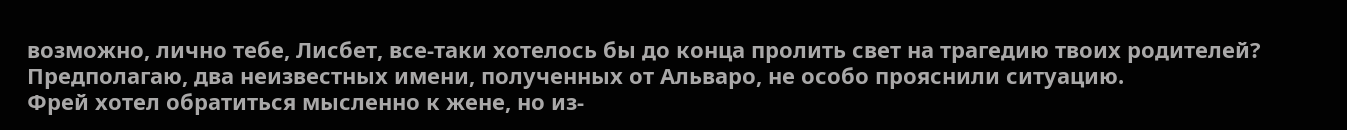возможно, лично тебе, Лисбет, все-таки хотелось бы до конца пролить свет на трагедию твоих родителей? Предполагаю, два неизвестных имени, полученных от Альваро, не особо прояснили ситуацию.
Фрей хотел обратиться мысленно к жене, но из-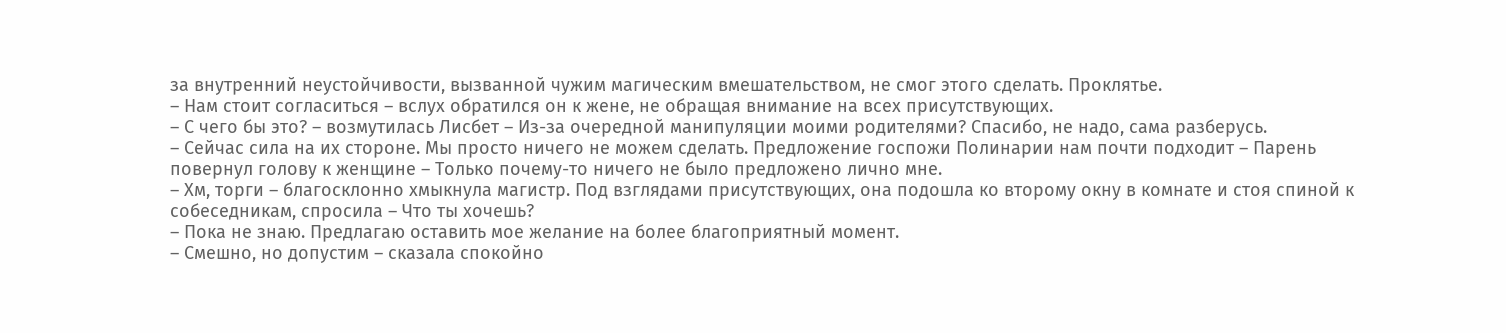за внутренний неустойчивости, вызванной чужим магическим вмешательством, не смог этого сделать. Проклятье.
– Нам стоит согласиться – вслух обратился он к жене, не обращая внимание на всех присутствующих.
– С чего бы это? – возмутилась Лисбет – Из-за очередной манипуляции моими родителями? Спасибо, не надо, сама разберусь.
– Сейчас сила на их стороне. Мы просто ничего не можем сделать. Предложение госпожи Полинарии нам почти подходит – Парень повернул голову к женщине – Только почему-то ничего не было предложено лично мне.
– Хм, торги – благосклонно хмыкнула магистр. Под взглядами присутствующих, она подошла ко второму окну в комнате и стоя спиной к собеседникам, спросила – Что ты хочешь?
– Пока не знаю. Предлагаю оставить мое желание на более благоприятный момент.
– Смешно, но допустим – сказала спокойно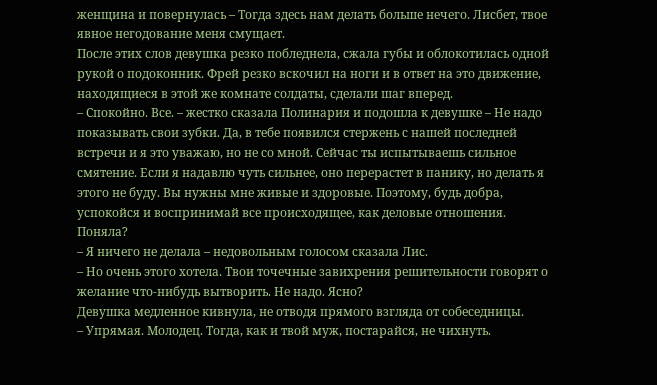женщина и повернулась – Тогда здесь нам делать больше нечего. Лисбет, твое явное негодование меня смущает.
После этих слов девушка резко побледнела, сжала губы и облокотилась одной рукой о подоконник. Фрей резко вскочил на ноги и в ответ на это движение, находящиеся в этой же комнате солдаты, сделали шаг вперед.
– Спокойно. Все. – жестко сказала Полинария и подошла к девушке – Не надо показывать свои зубки. Да, в тебе появился стержень с нашей последней встречи и я это уважаю, но не со мной. Сейчас ты испытываешь сильное смятение. Если я надавлю чуть сильнее, оно перерастет в панику, но делать я этого не буду. Вы нужны мне живые и здоровые. Поэтому, будь добра, успокойся и воспринимай все происходящее, как деловые отношения. Поняла?
– Я ничего не делала – недовольным голосом сказала Лис.
– Но очень этого хотела. Твои точечные завихрения решительности говорят о желание что-нибудь вытворить. Не надо. Ясно?
Девушка медленное кивнула, не отводя прямого взгляда от собеседницы.
– Упрямая. Молодец. Тогда, как и твой муж, постарайся, не чихнуть.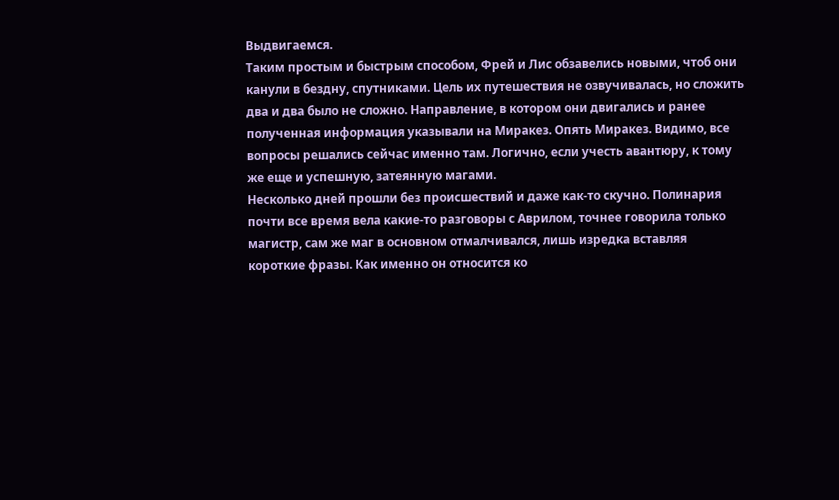Выдвигаемся.
Таким простым и быстрым способом, Фрей и Лис обзавелись новыми, чтоб они канули в бездну, спутниками. Цель их путешествия не озвучивалась, но сложить два и два было не сложно. Направление, в котором они двигались и ранее полученная информация указывали на Миракез. Опять Миракез. Видимо, все вопросы решались сейчас именно там. Логично, если учесть авантюру, к тому же еще и успешную, затеянную магами.
Несколько дней прошли без происшествий и даже как-то скучно. Полинария почти все время вела какие-то разговоры с Аврилом, точнее говорила только магистр, сам же маг в основном отмалчивался, лишь изредка вставляя короткие фразы. Как именно он относится ко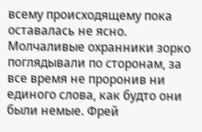всему происходящему пока оставалась не ясно. Молчаливые охранники зорко поглядывали по сторонам, за все время не проронив ни единого слова, как будто они были немые. Фрей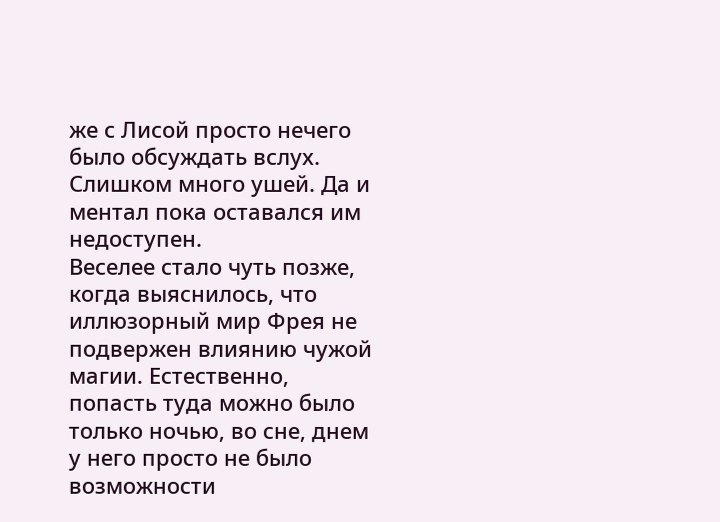же с Лисой просто нечего было обсуждать вслух. Слишком много ушей. Да и ментал пока оставался им недоступен.
Веселее стало чуть позже, когда выяснилось, что иллюзорный мир Фрея не подвержен влиянию чужой магии. Естественно, попасть туда можно было только ночью, во сне, днем у него просто не было возможности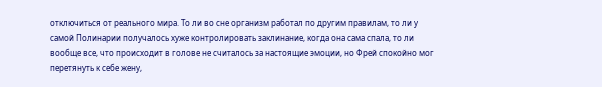отключиться от реального мира. То ли во сне организм работал по другим правилам, то ли у самой Полинарии получалось хуже контролировать заклинание, когда она сама спала, то ли вообще все, что происходит в голове не считалось за настоящие эмоции, но Фрей спокойно мог перетянуть к себе жену,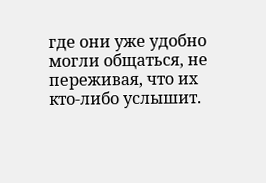где они уже удобно могли общаться, не переживая, что их кто-либо услышит.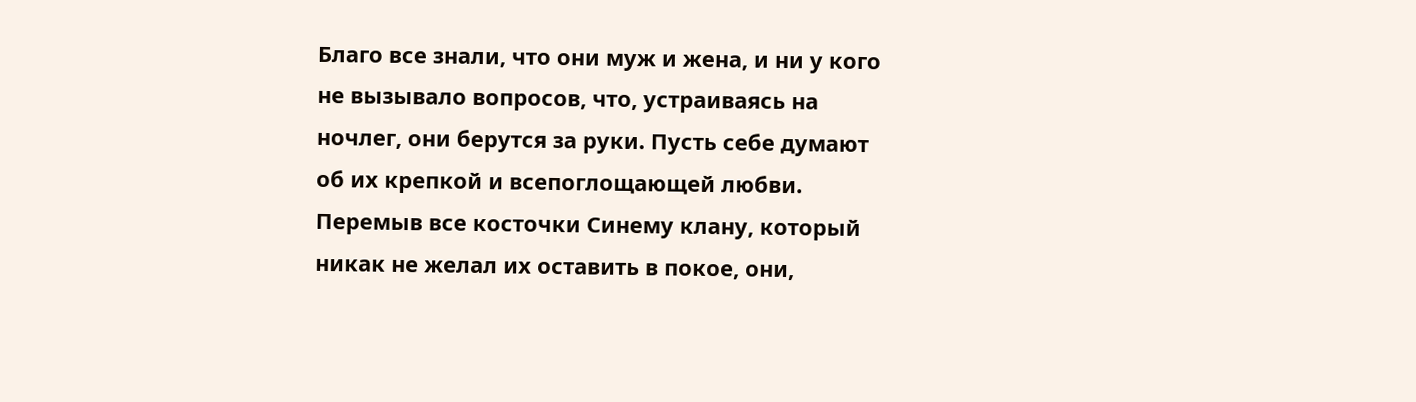Благо все знали, что они муж и жена, и ни у кого не вызывало вопросов, что, устраиваясь на ночлег, они берутся за руки. Пусть себе думают об их крепкой и всепоглощающей любви. Перемыв все косточки Синему клану, который никак не желал их оставить в покое, они,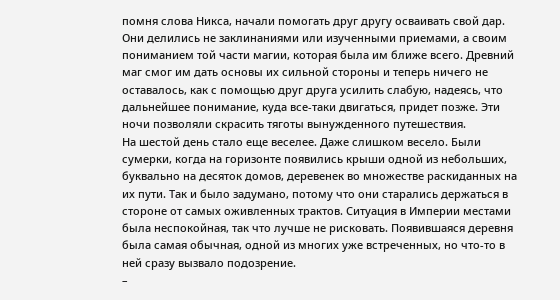помня слова Никса, начали помогать друг другу осваивать свой дар. Они делились не заклинаниями или изученными приемами, а своим пониманием той части магии, которая была им ближе всего. Древний маг смог им дать основы их сильной стороны и теперь ничего не оставалось, как с помощью друг друга усилить слабую, надеясь, что дальнейшее понимание, куда все-таки двигаться, придет позже. Эти ночи позволяли скрасить тяготы вынужденного путешествия.
На шестой день стало еще веселее. Даже слишком весело. Были сумерки, когда на горизонте появились крыши одной из небольших, буквально на десяток домов, деревенек во множестве раскиданных на их пути. Так и было задумано, потому что они старались держаться в стороне от самых оживленных трактов. Ситуация в Империи местами была неспокойная, так что лучше не рисковать. Появившаяся деревня была самая обычная, одной из многих уже встреченных, но что-то в ней сразу вызвало подозрение.
–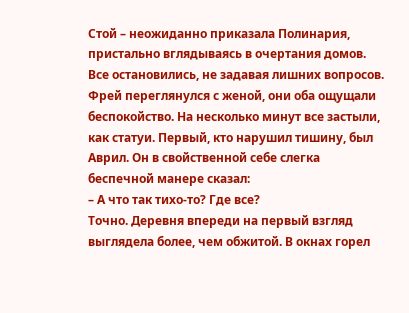Стой – неожиданно приказала Полинария, пристально вглядываясь в очертания домов.
Все остановились, не задавая лишних вопросов. Фрей переглянулся с женой, они оба ощущали беспокойство. На несколько минут все застыли, как статуи. Первый, кто нарушил тишину, был Аврил. Он в свойственной себе слегка беспечной манере сказал:
– А что так тихо-то? Где все?
Точно. Деревня впереди на первый взгляд выглядела более, чем обжитой. В окнах горел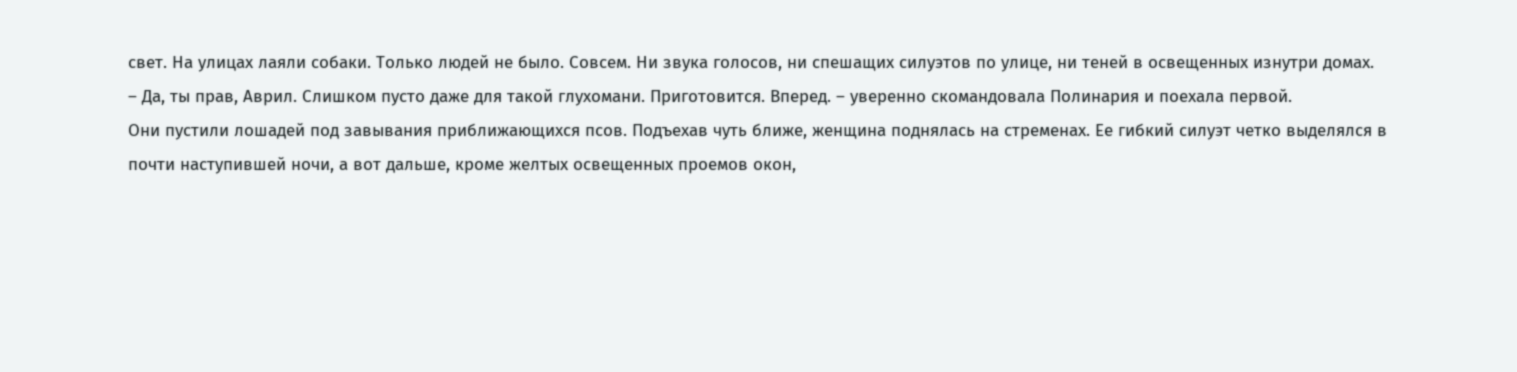свет. На улицах лаяли собаки. Только людей не было. Совсем. Ни звука голосов, ни спешащих силуэтов по улице, ни теней в освещенных изнутри домах.
– Да, ты прав, Аврил. Слишком пусто даже для такой глухомани. Приготовится. Вперед. – уверенно скомандовала Полинария и поехала первой.
Они пустили лошадей под завывания приближающихся псов. Подъехав чуть ближе, женщина поднялась на стременах. Ее гибкий силуэт четко выделялся в почти наступившей ночи, а вот дальше, кроме желтых освещенных проемов окон,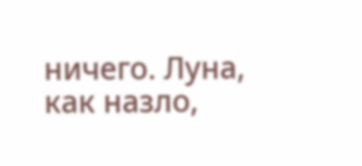ничего. Луна, как назло,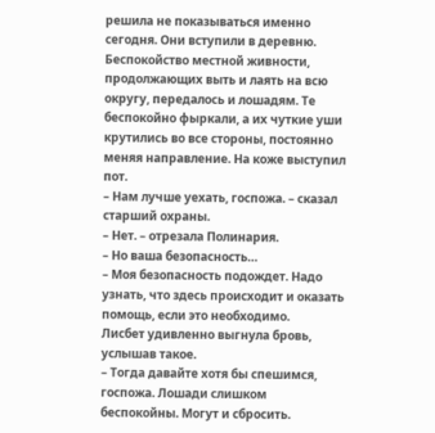решила не показываться именно сегодня. Они вступили в деревню. Беспокойство местной живности, продолжающих выть и лаять на всю округу, передалось и лошадям. Те беспокойно фыркали, а их чуткие уши крутились во все стороны, постоянно меняя направление. На коже выступил пот.
– Нам лучше уехать, госпожа. – сказал старший охраны.
– Нет. – отрезала Полинария.
– Но ваша безопасность…
– Моя безопасность подождет. Надо узнать, что здесь происходит и оказать помощь, если это необходимо.
Лисбет удивленно выгнула бровь, услышав такое.
– Тогда давайте хотя бы спешимся, госпожа. Лошади слишком беспокойны. Могут и сбросить.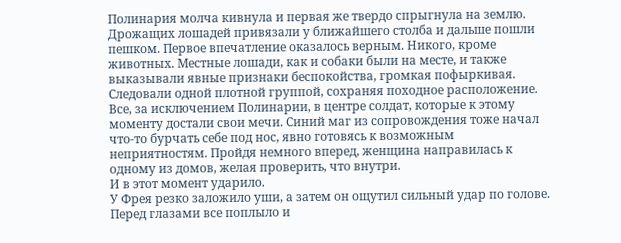Полинария молча кивнула и первая же твердо спрыгнула на землю. Дрожащих лошадей привязали у ближайшего столба и дальше пошли пешком. Первое впечатление оказалось верным. Никого, кроме животных. Местные лошади, как и собаки были на месте, и также выказывали явные признаки беспокойства, громкая пофыркивая.
Следовали одной плотной группой, сохраняя походное расположение. Все, за исключением Полинарии, в центре солдат, которые к этому моменту достали свои мечи. Синий маг из сопровождения тоже начал что-то бурчать себе под нос, явно готовясь к возможным неприятностям. Пройдя немного вперед, женщина направилась к одному из домов, желая проверить, что внутри.
И в этот момент ударило.
У Фрея резко заложило уши, а затем он ощутил сильный удар по голове. Перед глазами все поплыло и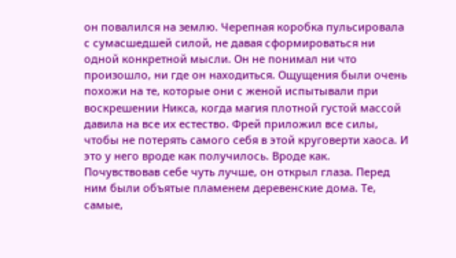он повалился на землю. Черепная коробка пульсировала с сумасшедшей силой, не давая сформироваться ни одной конкретной мысли. Он не понимал ни что произошло, ни где он находиться. Ощущения были очень похожи на те, которые они с женой испытывали при воскрешении Никса, когда магия плотной густой массой давила на все их естество. Фрей приложил все силы, чтобы не потерять самого себя в этой круговерти хаоса. И это у него вроде как получилось. Вроде как.
Почувствовав себе чуть лучше, он открыл глаза. Перед ним были объятые пламенем деревенские дома. Те, самые,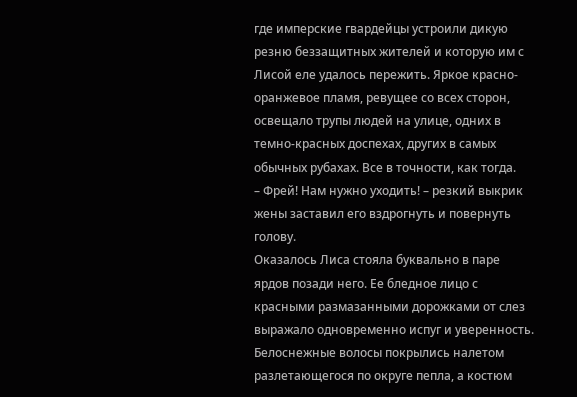где имперские гвардейцы устроили дикую резню беззащитных жителей и которую им с Лисой еле удалось пережить. Яркое красно-оранжевое пламя, ревущее со всех сторон, освещало трупы людей на улице, одних в темно-красных доспехах, других в самых обычных рубахах. Все в точности, как тогда.
– Фрей! Нам нужно уходить! – резкий выкрик жены заставил его вздрогнуть и повернуть голову.
Оказалось Лиса стояла буквально в паре ярдов позади него. Ее бледное лицо с красными размазанными дорожками от слез выражало одновременно испуг и уверенность. Белоснежные волосы покрылись налетом разлетающегося по округе пепла, а костюм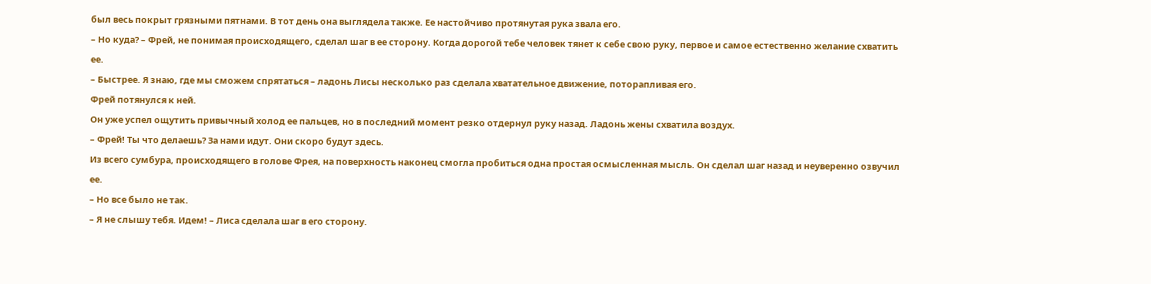был весь покрыт грязными пятнами. В тот день она выглядела также. Ее настойчиво протянутая рука звала его.
– Но куда? – Фрей, не понимая происходящего, сделал шаг в ее сторону. Когда дорогой тебе человек тянет к себе свою руку, первое и самое естественно желание схватить ее.
– Быстрее. Я знаю, где мы сможем спрятаться – ладонь Лисы несколько раз сделала хватательное движение, поторапливая его.
Фрей потянулся к ней.
Он уже успел ощутить привычный холод ее пальцев, но в последний момент резко отдернул руку назад. Ладонь жены схватила воздух.
– Фрей! Ты что делаешь? За нами идут. Они скоро будут здесь.
Из всего сумбура, происходящего в голове Фрея, на поверхность наконец смогла пробиться одна простая осмысленная мысль. Он сделал шаг назад и неуверенно озвучил ее.
– Но все было не так.
– Я не слышу тебя. Идем! – Лиса сделала шаг в его сторону.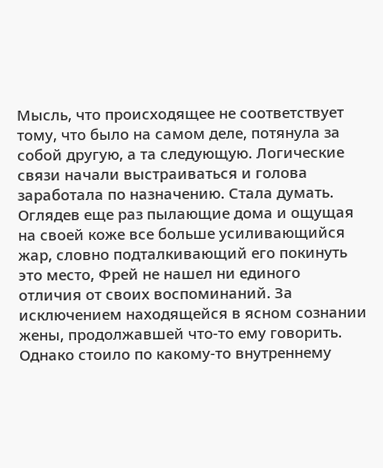Мысль, что происходящее не соответствует тому, что было на самом деле, потянула за собой другую, а та следующую. Логические связи начали выстраиваться и голова заработала по назначению. Стала думать.
Оглядев еще раз пылающие дома и ощущая на своей коже все больше усиливающийся жар, словно подталкивающий его покинуть это место, Фрей не нашел ни единого отличия от своих воспоминаний. За исключением находящейся в ясном сознании жены, продолжавшей что-то ему говорить. Однако стоило по какому-то внутреннему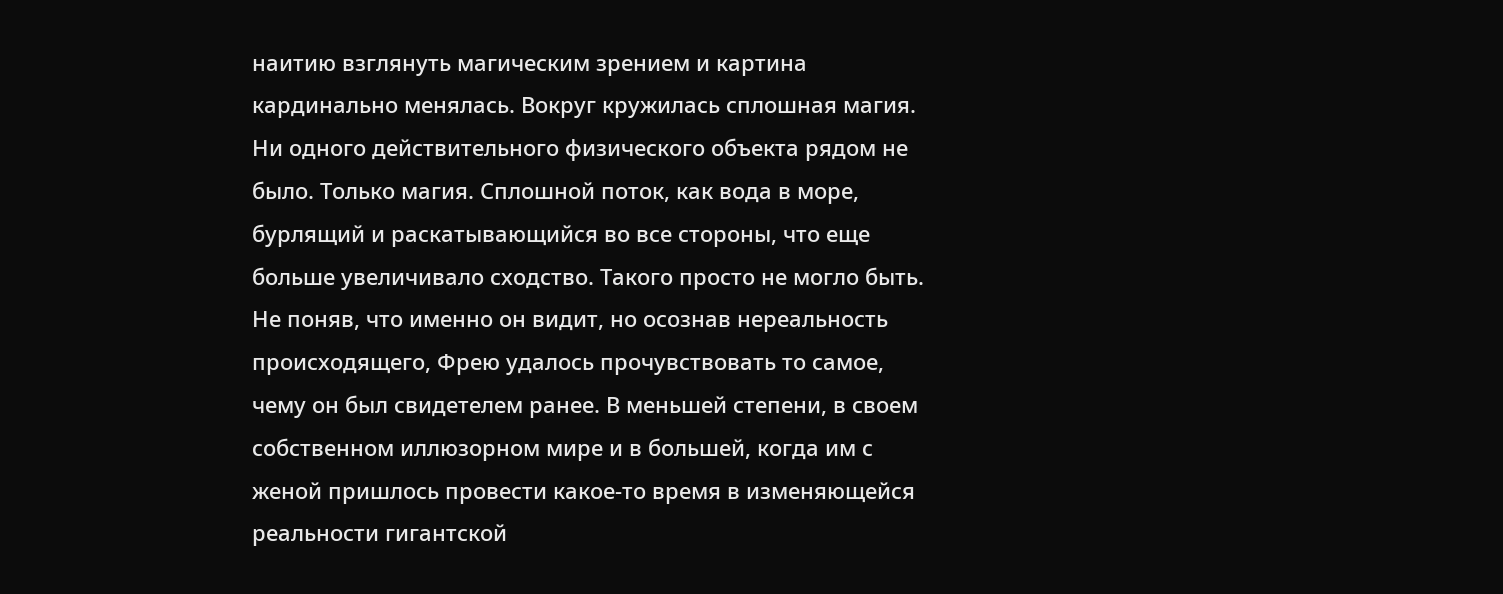наитию взглянуть магическим зрением и картина кардинально менялась. Вокруг кружилась сплошная магия. Ни одного действительного физического объекта рядом не было. Только магия. Сплошной поток, как вода в море, бурлящий и раскатывающийся во все стороны, что еще больше увеличивало сходство. Такого просто не могло быть. Не поняв, что именно он видит, но осознав нереальность происходящего, Фрею удалось прочувствовать то самое, чему он был свидетелем ранее. В меньшей степени, в своем собственном иллюзорном мире и в большей, когда им с женой пришлось провести какое-то время в изменяющейся реальности гигантской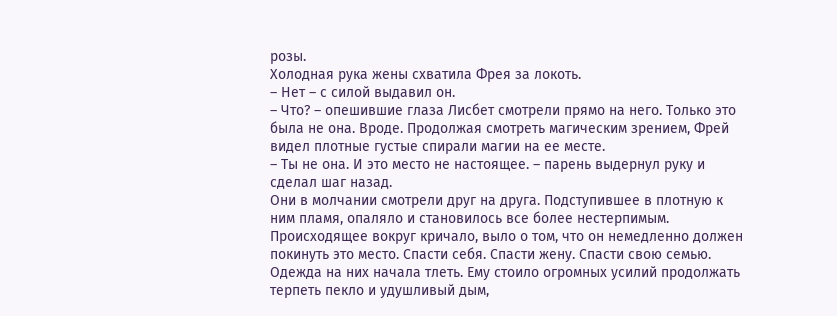розы.
Холодная рука жены схватила Фрея за локоть.
– Нет – с силой выдавил он.
– Что? – опешившие глаза Лисбет смотрели прямо на него. Только это была не она. Вроде. Продолжая смотреть магическим зрением, Фрей видел плотные густые спирали магии на ее месте.
– Ты не она. И это место не настоящее. – парень выдернул руку и сделал шаг назад.
Они в молчании смотрели друг на друга. Подступившее в плотную к ним пламя, опаляло и становилось все более нестерпимым. Происходящее вокруг кричало, выло о том, что он немедленно должен покинуть это место. Спасти себя. Спасти жену. Спасти свою семью. Одежда на них начала тлеть. Ему стоило огромных усилий продолжать терпеть пекло и удушливый дым,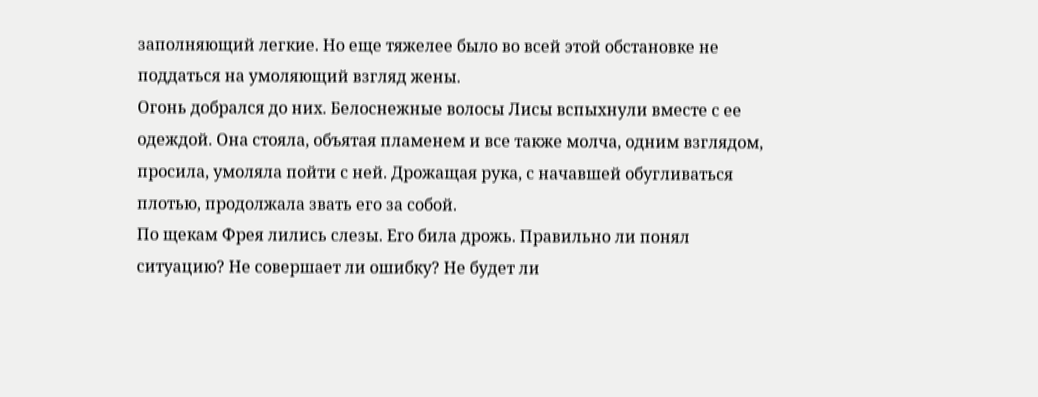заполняющий легкие. Но еще тяжелее было во всей этой обстановке не поддаться на умоляющий взгляд жены.
Огонь добрался до них. Белоснежные волосы Лисы вспыхнули вместе с ее одеждой. Она стояла, объятая пламенем и все также молча, одним взглядом, просила, умоляла пойти с ней. Дрожащая рука, с начавшей обугливаться плотью, продолжала звать его за собой.
По щекам Фрея лились слезы. Его била дрожь. Правильно ли понял ситуацию? Не совершает ли ошибку? Не будет ли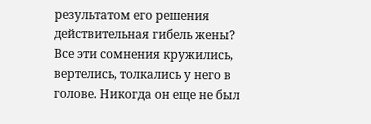результатом его решения действительная гибель жены? Все эти сомнения кружились, вертелись, толкались у него в голове. Никогда он еще не был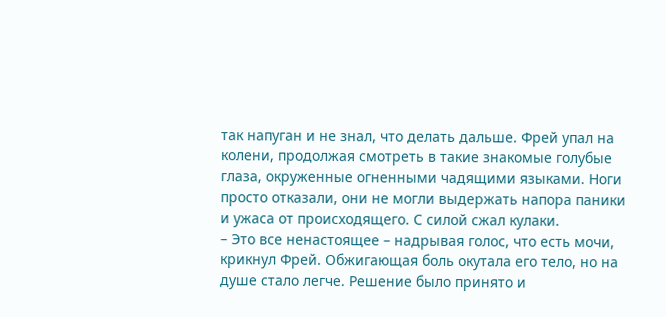так напуган и не знал, что делать дальше. Фрей упал на колени, продолжая смотреть в такие знакомые голубые глаза, окруженные огненными чадящими языками. Ноги просто отказали, они не могли выдержать напора паники и ужаса от происходящего. С силой сжал кулаки.
– Это все ненастоящее – надрывая голос, что есть мочи, крикнул Фрей. Обжигающая боль окутала его тело, но на душе стало легче. Решение было принято и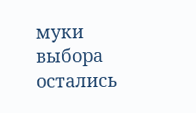муки выбора остались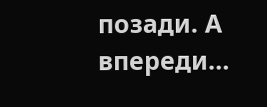позади. А впереди…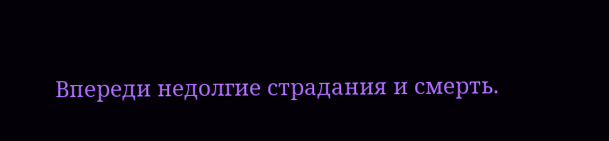Впереди недолгие страдания и смерть.